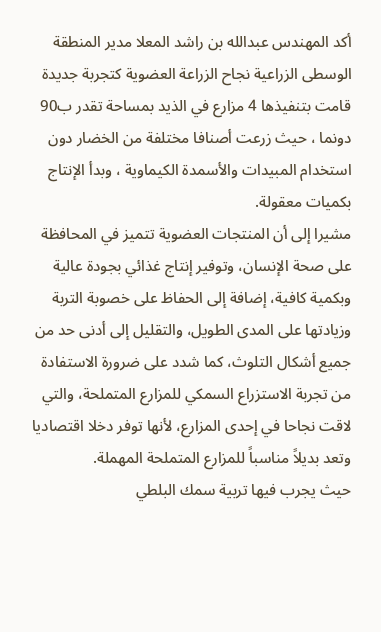أكد المهندس عبدالله بن راشد المعلا مدير المنطقة الوسطى الزراعية نجاح الزراعة العضوية كتجربة جديدة قامت بتنفيذها 4 مزارع في الذيد بمساحة تقدر ب90 دونما ، حيث زرعت أصنافا مختلفة من الخضار دون استخدام المبيدات والأسمدة الكيماوية ، وبدأ الإنتاج بكميات معقولة.
مشيرا إلى أن المنتجات العضوية تتميز في المحافظة على صحة الإنسان، وتوفير إنتاج غذائي بجودة عالية وبكمية كافية، إضافة إلى الحفاظ على خصوبة التربة وزيادتها على المدى الطويل، والتقليل إلى أدنى حد من جميع أشكال التلوث، كما شدد على ضرورة الاستفادة من تجربة الاستزراع السمكي للمزارع المتملحة، والتي لاقت نجاحا في إحدى المزارع، لأنها توفر دخلا اقتصاديا وتعد بديلاً مناسباً للمزارع المتملحة المهملة.
حيث يجرب فيها تربية سمك البلطي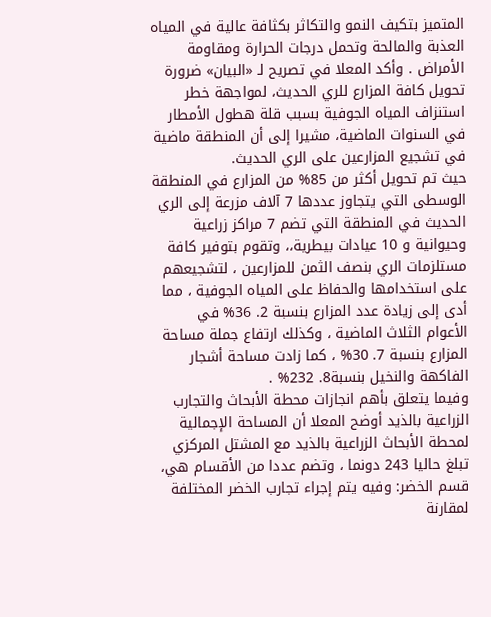المتميز بتكيف النمو والتكاثر بكثافة عالية في المياه العذبة والمالحة وتحمل درجات الحرارة ومقاومة الأمراض . وأكد المعلا في تصريح لـ «البيان» ضرورة تحويل كافة المزارع للري الحديث، لمواجهة خطر استنزاف المياه الجوفية بسبب قلة هطول الأمطار في السنوات الماضية، مشيرا إلى أن المنطقة ماضية في تشجيع المزارعين على الري الحديث.
حيث تم تحويل أكثر من 85% من المزارع في المنطقة الوسطى التي يتجاوز عددها 7 آلاف مزرعة إلى الري الحديث في المنطقة التي تضم 7 مراكز زراعية وحيوانية و 10 عيادات بيطرية،، وتقوم بتوفير كافة مستلزمات الري بنصف الثمن للمزارعين ، لتشجيعهم على استخدامها والحفاظ على المياه الجوفية ، مما أدى إلى زيادة عدد المزارع بنسبة 2. 36% في الأعوام الثلاث الماضية ، وكذلك ارتفاع جملة مساحة المزارع بنسبة 7. 30% ، كما زادت مساحة أشجار الفاكهة والنخيل بنسبة8. 232% .
وفيما يتعلق بأهم انجازات محطة الأبحاث والتجارب الزراعية بالذيد أوضح المعلا أن المساحة الإجمالية لمحطة الأبحاث الزراعية بالذيد مع المشتل المركزي تبلغ حاليا 243 دونما ، وتضم عددا من الأقسام هي، قسم الخضر: وفيه يتم إجراء تجارب الخضر المختلفة لمقارنة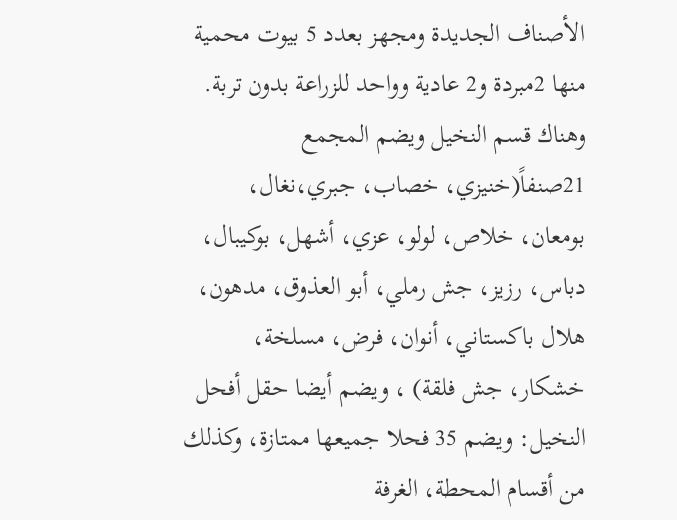الأصناف الجديدة ومجهز بعدد 5 بيوت محمية منها 2مبردة و2 عادية وواحد للزراعة بدون تربة.
وهناك قسم النخيل ويضم المجمع 21صنفاً(خنيزي، خصاب، جبري،نغال، بومعان، خلاص، لولو، عزي، أشهل، بوكيبال، دباس، رزيز، جش رملي، أبو العذوق، مدهون، هلال باكستاني، أنوان، فرض، مسلخة، خشكار، جش فلقة) ، ويضم أيضا حقل أفحل النخيل: ويضم 35 فحلا جميعها ممتازة، وكذلك من أقسام المحطة، الغرفة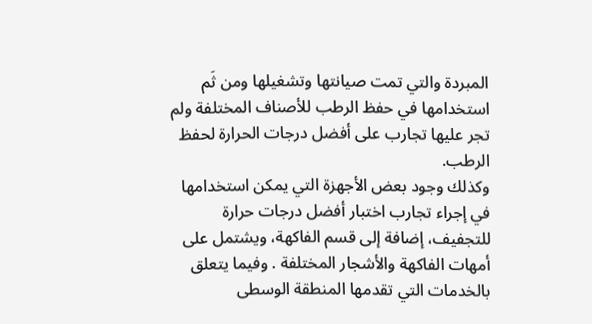المبردة والتي تمت صيانتها وتشغيلها ومن ثَم استخدامها في حفظ الرطب للأصناف المختلفة ولم تجر عليها تجارب على أفضل درجات الحرارة لحفظ الرطب.
وكذلك وجود بعض الأجهزة التي يمكن استخدامها في إجراء تجارب اختبار أفضل درجات حرارة للتجفيف، إضافة إلى قسم الفاكهة، ويشتمل على أمهات الفاكهة والأشجار المختلفة . وفيما يتعلق بالخدمات التي تقدمها المنطقة الوسطى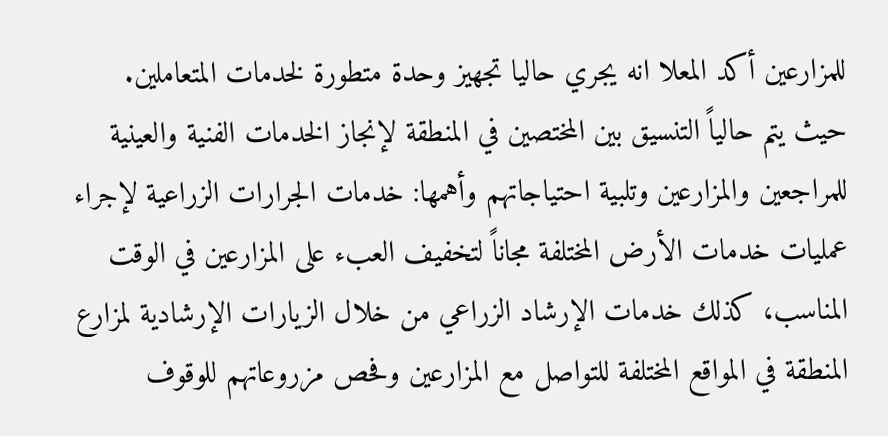للمزارعين أكد المعلا انه يجري حاليا تجهيز وحدة متطورة لخدمات المتعاملين.
حيث يتم حالياً التنسيق بين المختصين في المنطقة لإنجاز الخدمات الفنية والعينية للمراجعين والمزارعين وتلبية احتياجاتهم وأهمها: خدمات الجرارات الزراعية لإجراء عمليات خدمات الأرض المختلفة مجاناً لتخفيف العبء على المزارعين في الوقت المناسب، كذلك خدمات الإرشاد الزراعي من خلال الزيارات الإرشادية لمزارع المنطقة في المواقع المختلفة للتواصل مع المزارعين وفحص مزروعاتهم للوقوف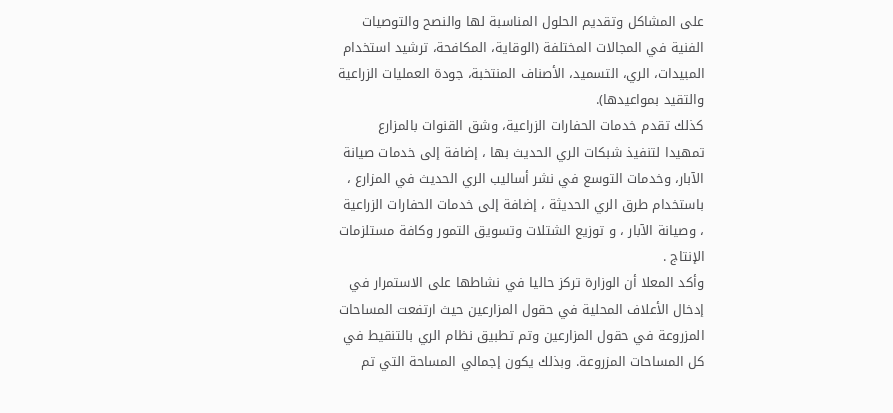على المشاكل وتقديم الحلول المناسبة لها والنصح والتوصيات الفنية في المجالات المختلفة (الوقاية، المكافحة، ترشيد استخدام المبيدات، الري، التسميد، الأصناف المنتخبة، جودة العمليات الزراعية والتقيد بمواعيدها).
كذلك تقدم خدمات الحفارات الزراعية، وشق القنوات بالمزارع تمهيدا لتنفيذ شبكات الري الحديث بها ، إضافة إلى خدمات صيانة الآبار، وخدمات التوسع في نشر أساليب الري الحديث في المزارع ، باستخدام طرق الري الحديثة ، إضافة إلى خدمات الحفارات الزراعية ، وصيانة الآبار ، و توزيع الشتلات وتسويق التمور وكافة مستلزمات الإنتاج .
وأكد المعلا أن الوزارة تركز حاليا في نشاطها على الاستمرار في إدخال الأعلاف المحلية في حقول المزارعين حيث ارتفعت المساحات المزروعة في حقول المزارعين وتم تطبيق نظام الري بالتنقيط في كل المساحات المزروعة. وبذلك يكون إجمالي المساحة التي تم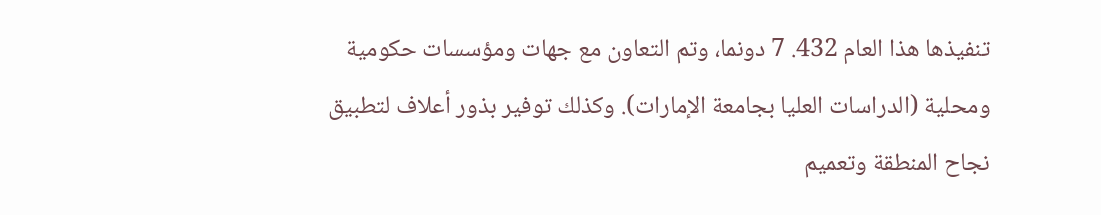تنفيذها هذا العام 432. 7 دونما، وتم التعاون مع جهات ومؤسسات حكومية ومحلية (الدراسات العليا بجامعة الإمارات). وكذلك توفير بذور أعلاف لتطبيق نجاح المنطقة وتعميم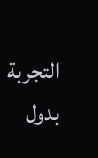التجربة بدول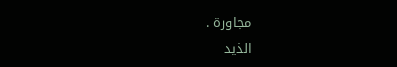مجاورة .
الذيد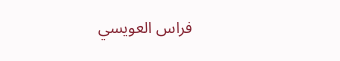فراس العويسي